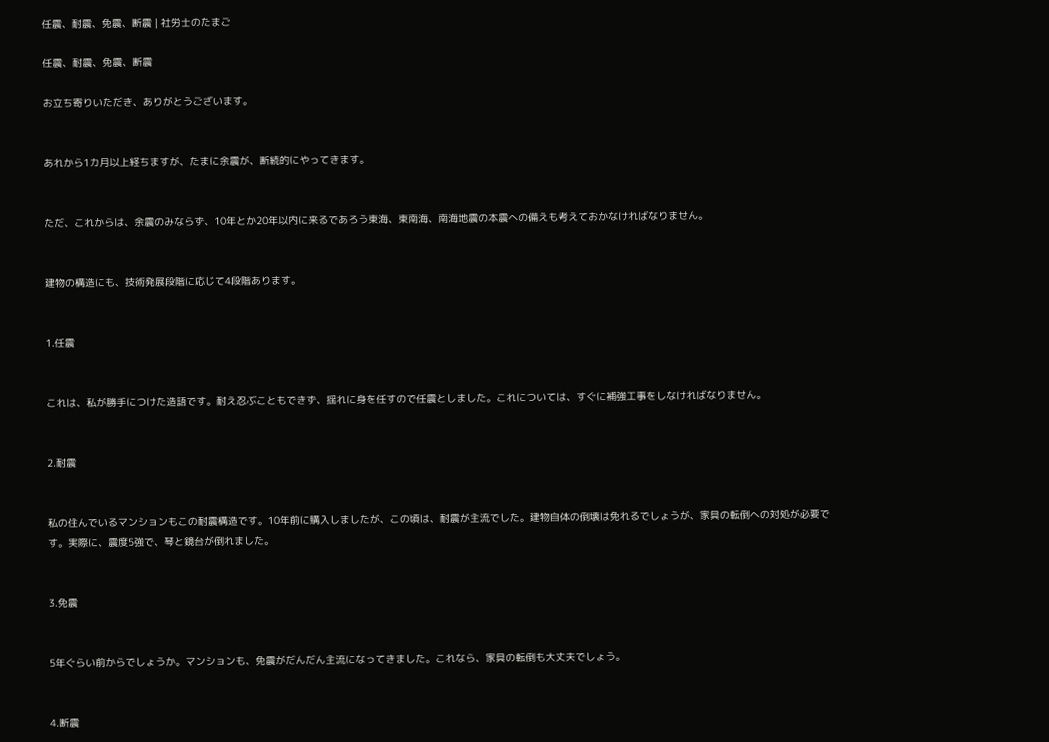任震、耐震、免震、断震 | 社労士のたまご

任震、耐震、免震、断震

お立ち寄りいただき、ありがとうございます。


あれから1カ月以上経ちますが、たまに余震が、断続的にやってきます。


ただ、これからは、余震のみならず、10年とか20年以内に来るであろう東海、東南海、南海地震の本震への備えも考えておかなければなりません。


建物の構造にも、技術発展段階に応じて4段階あります。


1.任震


これは、私が勝手につけた造語です。耐え忍ぶこともできず、揺れに身を任すので任震としました。これについては、すぐに補強工事をしなければなりません。


2.耐震


私の住んでいるマンションもこの耐震構造です。10年前に購入しましたが、この頃は、耐震が主流でした。建物自体の倒壊は免れるでしょうが、家具の転倒への対処が必要です。実際に、震度5強で、琴と鏡台が倒れました。


3.免震


5年ぐらい前からでしょうか。マンションも、免震がだんだん主流になってきました。これなら、家具の転倒も大丈夫でしょう。


4.断震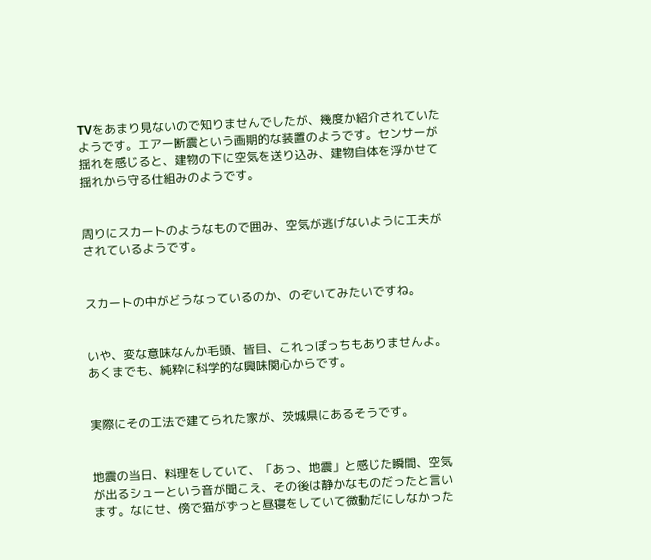TVをあまり見ないので知りませんでしたが、幾度か紹介されていたようです。エアー断震という画期的な装置のようです。センサーが揺れを感じると、建物の下に空気を送り込み、建物自体を浮かせて揺れから守る仕組みのようです。


周りにスカートのようなもので囲み、空気が逃げないように工夫がされているようです。


スカートの中がどうなっているのか、のぞいてみたいですね。


いや、変な意味なんか毛頭、皆目、これっぽっちもありませんよ。あくまでも、純粋に科学的な興味関心からです。


実際にその工法で建てられた家が、茨城県にあるそうです。


地震の当日、料理をしていて、「あっ、地震」と感じた瞬間、空気が出るシューという音が聞こえ、その後は静かなものだったと言います。なにせ、傍で猫がずっと昼寝をしていて微動だにしなかった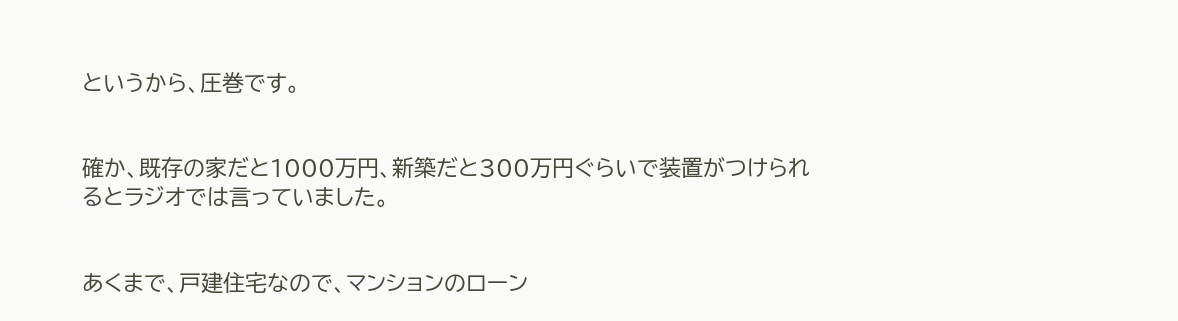というから、圧巻です。


確か、既存の家だと1000万円、新築だと300万円ぐらいで装置がつけられるとラジオでは言っていました。


あくまで、戸建住宅なので、マンションのローン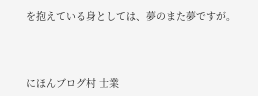を抱えている身としては、夢のまた夢ですが。



にほんブログ村 士業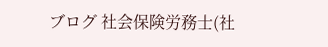ブログ 社会保険労務士(社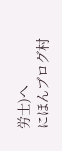労士)へ
にほんブログ村